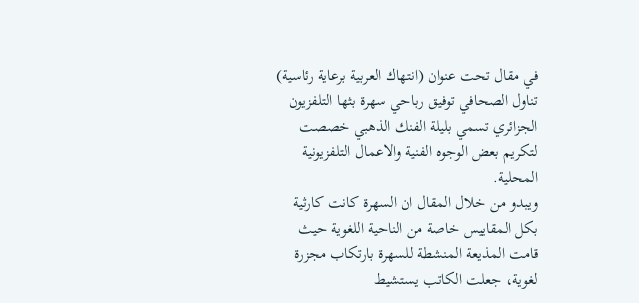في مقال تحت عنوان (انتهاك العربية برعاية رئاسية) تناول الصحافي توفيق رباحي سهرة بثها التلفزيون الجزائري تسمي بليلة الفنك الذهبي خصصت لتكريم بعض الوجوه الفنية والاعمال التلفزيونية المحلية.
ويبدو من خلال المقال ان السهرة كانت كارثية بكل المقاييس خاصة من الناحية اللغوية حيث قامت المذيعة المنشطة للسهرة بارتكاب مجزرة لغوية، جعلت الكاتب يستشيط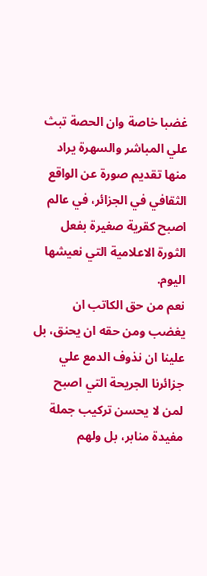غضبا خاصة وان الحصة تبث علي المباشر والسهرة يراد منها تقديم صورة عن الواقع الثقافي في الجزائر، في عالم اصبح كقرية صغيرة بفعل الثورة الاعلامية التي نعيشها اليوم.
نعم من حق الكاتب ان يغضب ومن حقه ان يحنق، بل علينا ان نذوف الدمع علي جزائرنا الجريحة التي اصبح لمن لا يحسن تركيب جملة مفيدة منابر، بل ولهم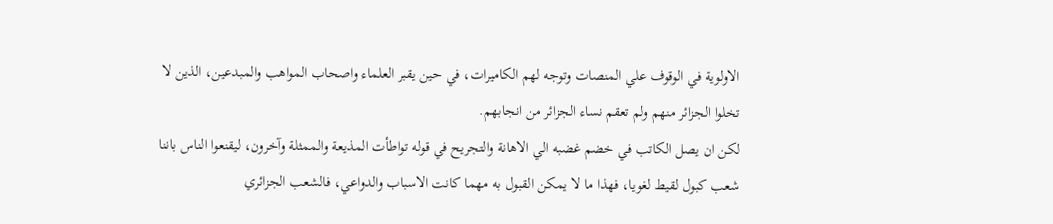الاولوية في الوقوف علي المنصات وتوجه لهم الكاميرات، في حين يقبر العلماء واصحاب المواهب والمبدعين، الذين لا تخلوا الجزائر منهم ولم تعقم نساء الجزائر من انجابهم.
لكن ان يصل الكاتب في خضم غضبه الي الاهانة والتجريح في قوله تواطأت المذيعة والممثلة وآخرون، ليقنعوا الناس باننا شعب كبول لقيط لغويا، فهذا ما لا يمكن القبول به مهما كانت الاسباب والدواعي، فالشعب الجزائري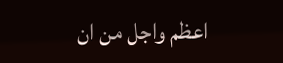اعظم واجل من ان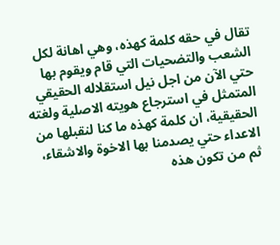تقال في حقه كلمة كهذه، وهي اهانة لكل الشعب والتضحيات التي قام ويقوم بها حتي الآن من اجل نيل استقلاله الحقيقي المتمثل في استرجاع هويته الاصلية ولغته الحقيقية، ان كلمة كهذه ما كنا لنقبلها من الاعداء حتي يصدمنا بها الاخوة والاشقاء، ثم من تكون هذه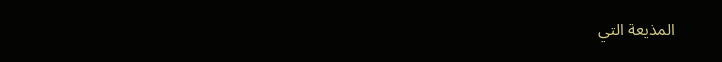المذيعة التي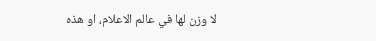لا وزن لها في عالم الاعلام، او هذه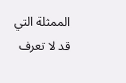الممثلة التي قد لا تعرف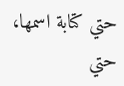حتي كتابة اسمها، حتي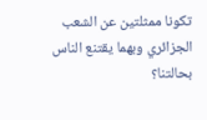تكونا ممثلتين عن الشعب الجزائري وبهما يقتنع الناس بحالتنا؟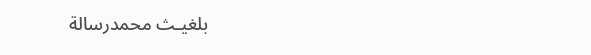بلغيـث محمدرسالة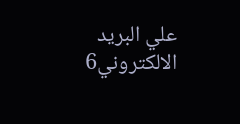علي البريد الالكتروني6